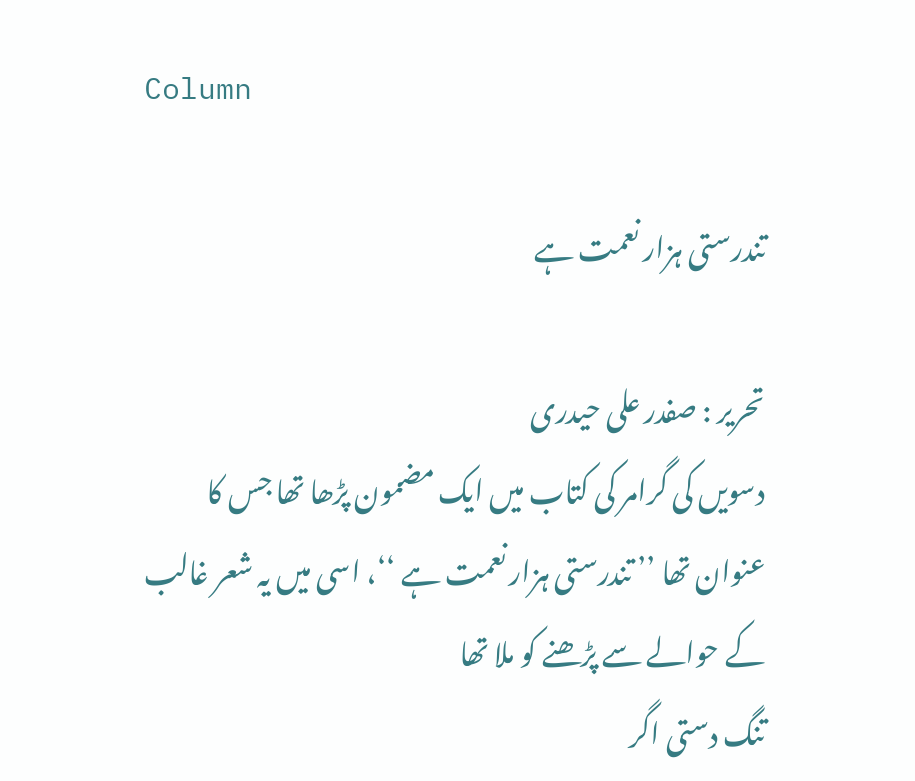Column

تندرستی ہزار نعمت ہے

تحریر : صفدر علی حیدری
دسویں کی گرامر کی کتاب میں ایک مضمون پڑھا تھا جس کا عنوان تھا ’’ تندرستی ہزار نعمت ہے ‘‘، اسی میں یہ شعر غالب کے حوالے سے پڑھنے کو ملا تھا
تنگ دستی اگر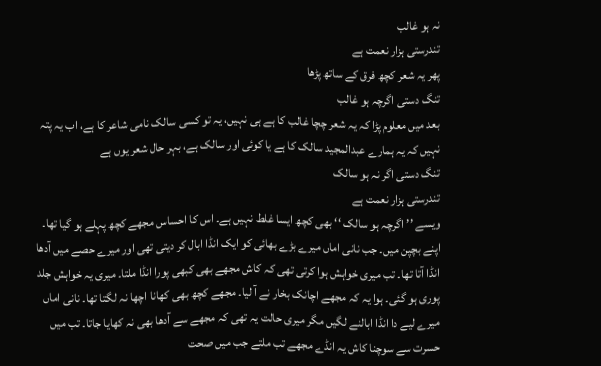نہ ہو غالب
تندرستی ہزار نعمت ہے
پھر یہ شعر کچھ فرق کے ساتھ پڑھا
تنگ دستی اگرچہ ہو غالب
بعد میں معلوم پڑا کہ یہ شعر چچا غالب کا ہے ہی نہیں، یہ تو کسی سالک نامی شاعر کا ہے، اب یہ پتہ نہیں کہ یہ ہمارے عبدالمجید سالک کا ہے یا کوئی اور سالک ہے، بہر حال شعر یوں ہے
تنگ دستی اگر نہ ہو سالک
تندرستی ہزار نعمت ہے
ویسے ’’ اگرچہ ہو سالک ‘‘ بھی کچھ ایسا غلط نہیں ہے۔ اس کا احساس مجھے کچھ پہلے ہو گیا تھا۔ اپنے بچپن میں۔ جب نانی اماں میرے بڑے بھائی کو ایک انڈا ابال کر دیتی تھی اور میرے حصے میں آدھا انڈا آتا تھا۔ تب میری خواہش ہوا کرتی تھی کہ کاش مجھے بھی کبھی پورا انڈا ملتا۔ میری یہ خواہش جلد پوری ہو گئی۔ ہوا یہ کہ مجھے اچانک بخار نے آ لیا۔ مجھے کچھ بھی کھانا اچھا نہ لگتا تھا۔ نانی اماں میرے لیے دا انڈا ابالنے لگیں مگر میری حالت یہ تھی کہ مجھے سے آدھا بھی نہ کھایا جاتا۔ تب میں حسرت سے سوچنا کاش یہ انڈے مجھے تب ملتے جب میں صحت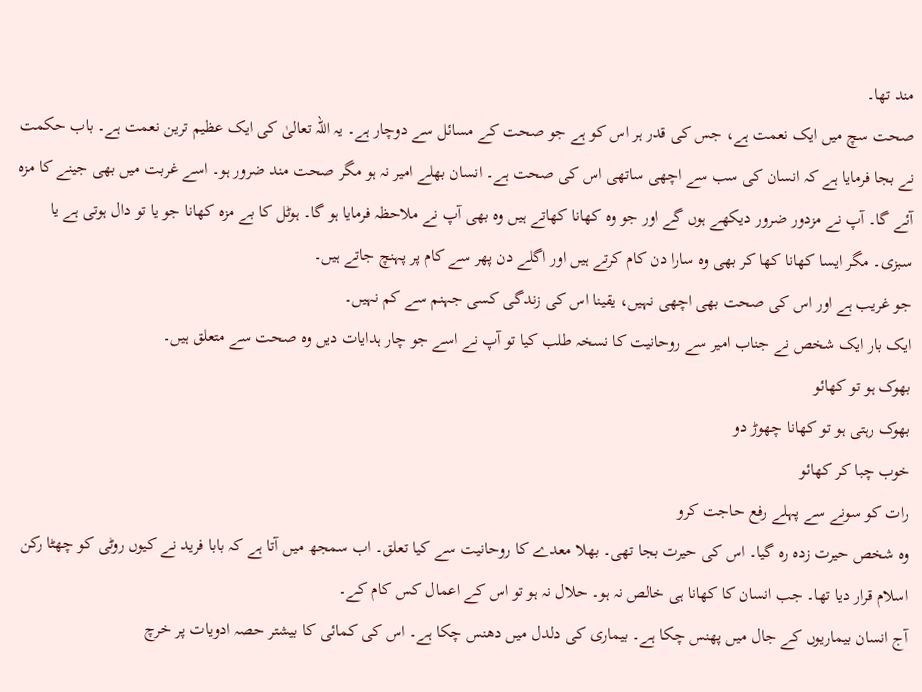مند تھا۔
صحت سچ میں ایک نعمت ہے، جس کی قدر ہر اس کو ہے جو صحت کے مسائل سے دوچار ہے۔ یہ اللہ تعالیٰ کی ایک عظیم ترین نعمت ہے۔ باب حکمت نے بجا فرمایا ہے کہ انسان کی سب سے اچھی ساتھی اس کی صحت ہے۔ انسان بھلے امیر نہ ہو مگر صحت مند ضرور ہو۔ اسے غربت میں بھی جینے کا مزہ آئے گا۔ آپ نے مزدور ضرور دیکھے ہوں گے اور جو وہ کھانا کھاتے ہیں وہ بھی آپ نے ملاحظہ فرمایا ہو گا۔ ہوٹل کا بے مزہ کھانا جو یا تو دال ہوتی ہے یا سبزی۔ مگر ایسا کھانا کھا کر بھی وہ سارا دن کام کرتے ہیں اور اگلے دن پھر سے کام پر پہنچ جاتے ہیں۔
جو غریب ہے اور اس کی صحت بھی اچھی نہیں، یقینا اس کی زندگی کسی جہنم سے کم نہیں۔
ایک بار ایک شخص نے جناب امیر سے روحانیت کا نسخہ طلب کیا تو آپ نے اسے جو چار ہدایات دیں وہ صحت سے متعلق ہیں۔
بھوک ہو تو کھائو
بھوک رہتی ہو تو کھانا چھوڑ دو
خوب چبا کر کھائو
رات کو سونے سے پہلے رفع حاجت کرو
وہ شخص حیرت زدہ رہ گیا۔ اس کی حیرت بجا تھی۔ بھلا معدے کا روحانیت سے کیا تعلق۔ اب سمجھ میں آتا ہے کہ بابا فرید نے کیوں روٹی کو چھٹا رکن اسلام قرار دیا تھا۔ جب انسان کا کھانا ہی خالص نہ ہو۔ حلال نہ ہو تو اس کے اعمال کس کام کے۔
آج انسان بیماریوں کے جال میں پھنس چکا ہے۔ بیماری کی دلدل میں دھنس چکا ہے۔ اس کی کمائی کا بیشتر حصہ ادویات پر خرچ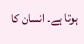ہوتا ہے۔ انسان کا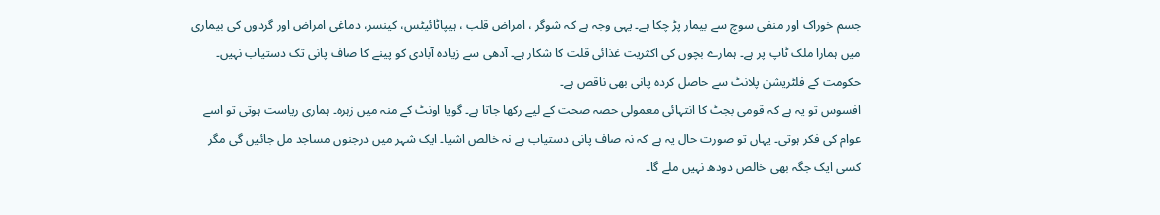جسم خوراک اور منفی سوچ سے بیمار پڑ چکا ہے۔ یہی وجہ ہے کہ شوگر ، امراض قلب ، ہیپاٹائیٹس، کینسر، دماغی امراض اور گردوں کی بیماری میں ہمارا ملک ٹاپ پر ہے۔ ہمارے بچوں کی اکثریت غذائی قلت کا شکار ہے۔ آدھی سے زیادہ آبادی کو پینے کا صاف پانی تک دستیاب نہیں۔ حکومت کے فلٹریشن پلانٹ سے حاصل کردہ پانی بھی ناقص ہے۔
افسوس تو یہ ہے کہ قومی بجٹ کا انتہائی معمولی حصہ صحت کے لیے رکھا جاتا ہے۔ گویا اونٹ کے منہ میں زہرہ۔ ہماری ریاست ہوتی تو اسے عوام کی فکر ہوتی۔ یہاں تو صورت حال یہ ہے کہ نہ صاف پانی دستیاب ہے نہ خالص اشیا۔ ایک شہر میں درجنوں مساجد مل جائیں گی مگر کسی ایک جگہ بھی خالص دودھ نہیں ملے گا۔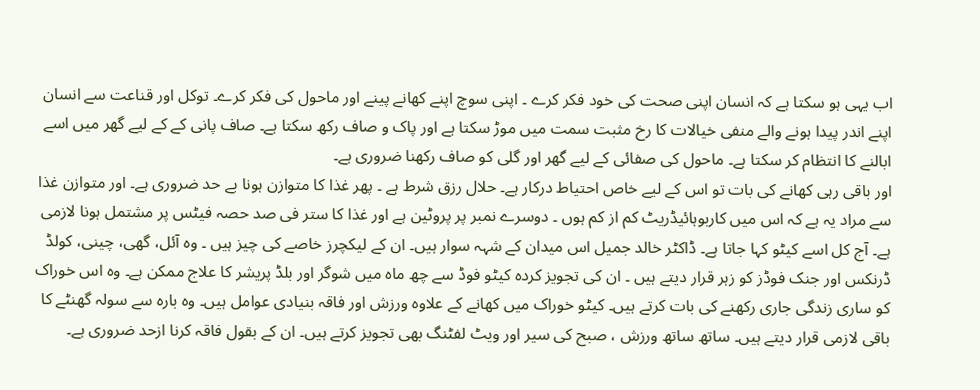اب یہی ہو سکتا ہے کہ انسان اپنی صحت کی خود فکر کرے ۔ اپنی سوچ اپنے کھانے پینے اور ماحول کی فکر کرے۔ توکل اور قناعت سے انسان اپنے اندر پیدا ہونے والے منفی خیالات کا رخ مثبت سمت میں موڑ سکتا ہے اور پاک و صاف رکھ سکتا ہے۔ صاف پانی کے کے لیے گھر میں اسے ابالنے کا انتظام کر سکتا ہے۔ ماحول کی صفائی کے لیے گھر اور گلی کو صاف رکھنا ضروری ہے۔
اور باقی رہی کھانے کی بات تو اس کے لیے خاص احتیاط درکار ہے۔ حلال رزق شرط ہے ۔ پھر غذا کا متوازن ہونا بے حد ضروری ہے۔ اور متوازن غذا سے مراد یہ ہے کہ اس میں کاربوہائیڈریٹ کم از کم ہوں ۔ دوسرے نمبر پر پروٹین ہے اور غذا کا ستر فی صد حصہ فیٹس پر مشتمل ہونا لازمی ہے۔ آج کل اسے کیٹو کہا جاتا ہے۔ ڈاکٹر خالد جمیل اس میدان کے شہہ سوار ہیں۔ ان کے لیکچرز خاصے کی چیز ہیں ۔ وہ آئل، گھی، چینی، کولڈ ڈرنکس اور جنک فوڈز کو زہر قرار دیتے ہیں ۔ ان کی تجویز کردہ کیٹو فوڈ سے چھ ماہ میں شوگر اور بلڈ پریشر کا علاج ممکن ہے۔ وہ اس خوراک کو ساری زندگی جاری رکھنے کی بات کرتے ہیں۔ کیٹو خوراک میں کھانے کے علاوہ ورزش اور فاقہ بنیادی عوامل ہیں۔ وہ بارہ سے سولہ گھنٹے کا باقی لازمی قرار دیتے ہیں۔ ساتھ ساتھ ورزش ، صبح کی سیر اور ویٹ لفٹنگ بھی تجویز کرتے ہیں۔ ان کے بقول فاقہ کرنا ازحد ضروری ہے۔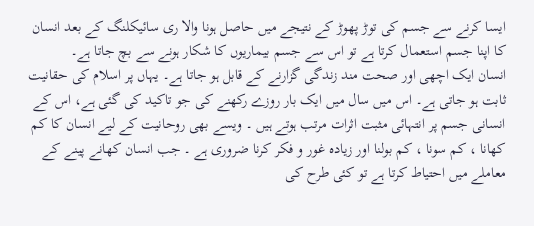ایسا کرنے سے جسم کی توڑ پھوڑ کے نتیجے میں حاصل ہونا والا ری سائیکلنگ کے بعد انسان کا اپنا جسم استعمال کرتا ہے تو اس سے جسم بیماریوں کا شکار ہونے سے بچ جاتا ہے۔
انسان ایک اچھی اور صحت مند زندگی گزارنے کے قابل ہو جاتا ہے۔ یہاں پر اسلام کی حقانیت ثابت ہو جاتی ہے۔ اس میں سال میں ایک بار روزے رکھنے کی جو تاکید کی گئی ہے، اس کے انسانی جسم پر انتہائی مثبت اثرات مرتب ہوتے ہیں ۔ ویسے بھی روحانیت کے لیے انسان کا کم کھانا ، کم سونا ، کم بولنا اور زیادہ غور و فکر کرنا ضروری ہے ۔ جب انسان کھانے پینے کے معاملے میں احتیاط کرتا ہے تو کئی طرح کی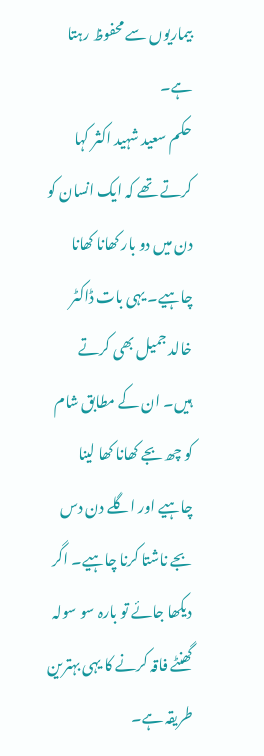بیماریوں سے محفوظ رہتا ہے۔
حکم سعید شہید اکثر کہا کرتے تھے کہ ایک انسان کو دن میں دو بار کھانا کھانا چاہیے۔ یہی بات ڈاکٹر خالد جمیل بھی کرتے ہیں۔ ان کے مطابق شام کو چھ بجے کھانا کھا لینا چاہیے اور اگلے دن دس بجے ناشتا کرنا چاہیے۔ اگر دیکھا جائے تو بارہ سو سولہ گھنٹے فاقہ کرنے کا یہی بہترین طریقہ ہے۔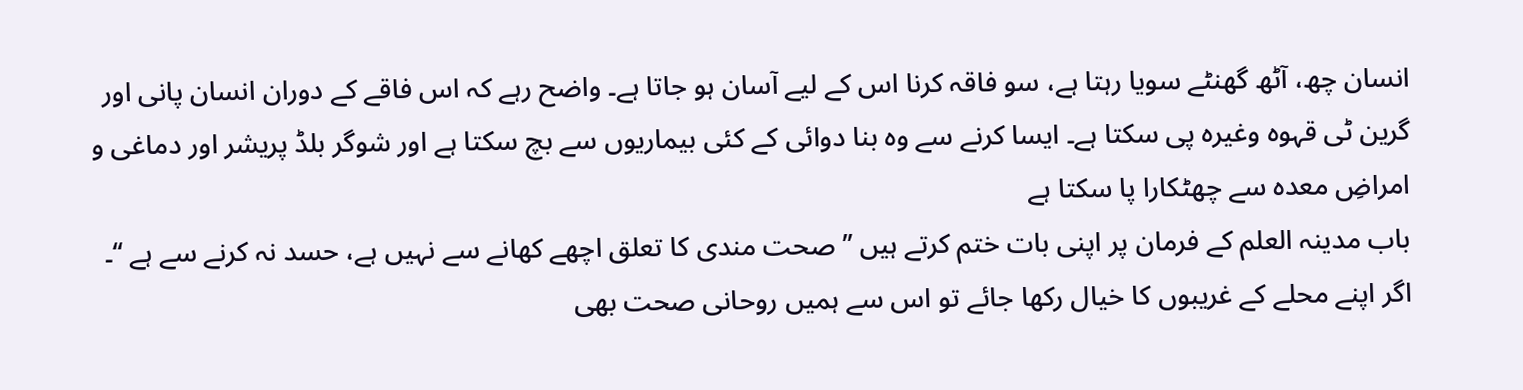انسان چھ، آٹھ گھنٹے سویا رہتا ہے، سو فاقہ کرنا اس کے لیے آسان ہو جاتا ہے۔ واضح رہے کہ اس فاقے کے دوران انسان پانی اور گرین ٹی قہوہ وغیرہ پی سکتا ہے۔ ایسا کرنے سے وہ بنا دوائی کے کئی بیماریوں سے بچ سکتا ہے اور شوگر بلڈ پریشر اور دماغی و امراضِ معدہ سے چھٹکارا پا سکتا ہے
باب مدینہ العلم کے فرمان پر اپنی بات ختم کرتے ہیں ’’ صحت مندی کا تعلق اچھے کھانے سے نہیں ہے، حسد نہ کرنے سے ہے ‘‘۔
اگر اپنے محلے کے غریبوں کا خیال رکھا جائے تو اس سے ہمیں روحانی صحت بھی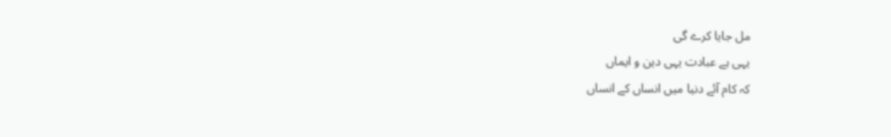مل جایا کرے گی
یہی ہے عبادت یہی دین و ایماں
کہ کام آئے دنیا میں انساں کے انساں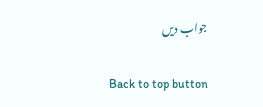جواب دیں

Back to top button